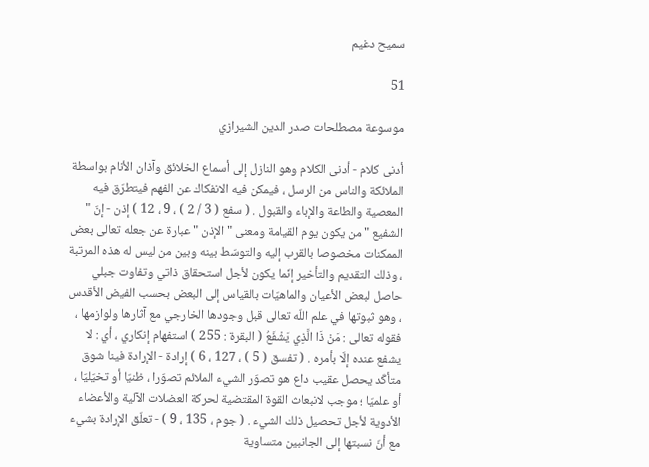سميح دغيم

51

موسوعة مصطلحات صدر الدين الشيرازي

أدنى كلام - أدنى الكلام وهو النازل إلى أسماع الخلائق وآذان الأنام بواسطة الملائكة والناس من الرسل ، فيمكن فيه الانفكاك عن الفهم فيتطرّق فيه المعصية والطاعة والإباء والقبول . ( سفع ( 3 / 2 ) ، 9 ، 12 ) إذن - إنّ " الشفيع " من يكون يوم القيامة ومعنى " الإذن " عبارة عن جعله تعالى بعض الممكنات مخصوصا بالقرب إليه والتوسّط بينه وبين من ليس له هذه المرتبة ، وذلك التقديم والتأخير إنّما يكون لأجل استحقاق ذاتي وتفاوت جبلي حاصل لبعض الأعيان والماهيّات بالقياس إلى البعض بحسب الفيض الأقدس ، وهو ثبوتها في علم اللّه تعالى قبل وجودها الخارجي مع آثارها ولوازمها ، فقوله تعالى : مَنْ ذَا الَّذِي يَشْفَعُ ( البقرة : 255 ) استفهام إنكاري ، أي : لا يشفع عنده إلّا بأمره . ( تفسق ( 5 ) ، 127 ، 6 ) إرادة - الإرادة فينا شوق متأكّد يحصل عقيب داع هو تصوّر الشيء الملائم تصوّرا ، ظنيّا أو تخيّليّا ، أو علميّا ؛ موجب لانبعاث القوة المقتضية لحركة العضلات الآلية والأعضاء الأدوية لأجل تحصيل ذلك الشيء . ( جوم ، 135 ، 9 ) - تعلّق الإرادة بشيء مع أنّ نسبتها إلى الجانبين متساوية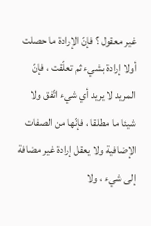غير معقول ؟ فإنّ الإرادة ما حصلت أولا إرادة بشيء ثم تعلّقت ، فإنّ المريد لا يريد أي شيء اتّفق ولا شيئا ما مطلقا ، فإنّها من الصفات الإضافية ولا يعقل إرادة غير مضافة إلى شيء ، ولا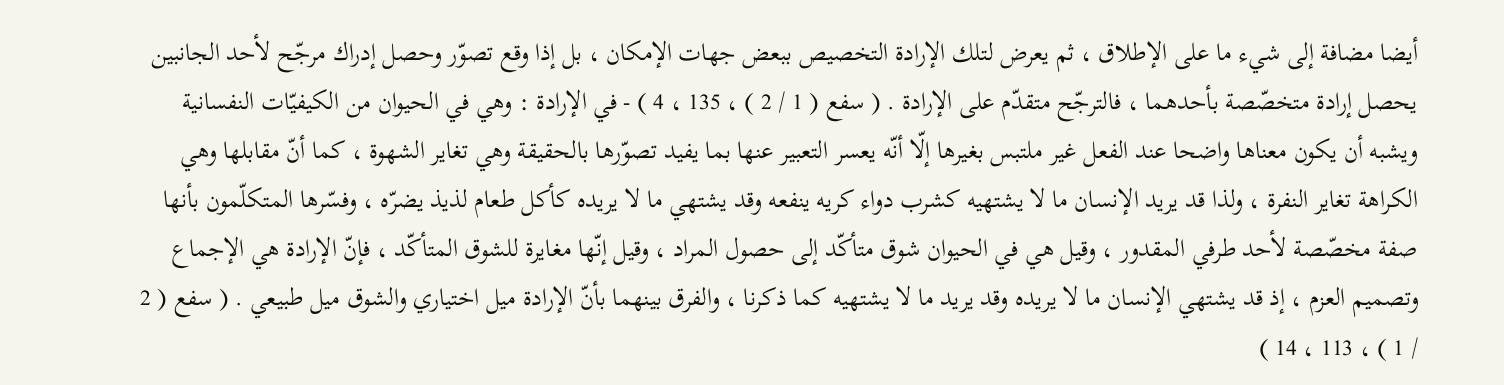أيضا مضافة إلى شيء ما على الإطلاق ، ثم يعرض لتلك الإرادة التخصيص ببعض جهات الإمكان ، بل إذا وقع تصوّر وحصل إدراك مرجّح لأحد الجانبين يحصل إرادة متخصّصة بأحدهما ، فالترجّح متقدّم على الإرادة . ( سفع ( 1 / 2 ) ، 135 ، 4 ) - في الإرادة : وهي في الحيوان من الكيفيّات النفسانية ويشبه أن يكون معناها واضحا عند الفعل غير ملتبس بغيرها إلّا أنّه يعسر التعبير عنها بما يفيد تصوّرها بالحقيقة وهي تغاير الشهوة ، كما أنّ مقابلها وهي الكراهة تغاير النفرة ، ولذا قد يريد الإنسان ما لا يشتهيه كشرب دواء كريه ينفعه وقد يشتهي ما لا يريده كأكل طعام لذيذ يضرّه ، وفسّرها المتكلّمون بأنها صفة مخصّصة لأحد طرفي المقدور ، وقيل هي في الحيوان شوق متأكّد إلى حصول المراد ، وقيل إنّها مغايرة للشوق المتأكّد ، فإنّ الإرادة هي الإجماع وتصميم العزم ، إذ قد يشتهي الإنسان ما لا يريده وقد يريد ما لا يشتهيه كما ذكرنا ، والفرق بينهما بأنّ الإرادة ميل اختياري والشوق ميل طبيعي . ( سفع ( 2 / 1 ) ، 113 ، 14 )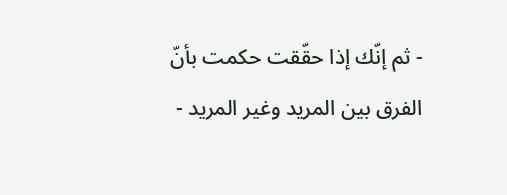- ثم إنّك إذا حقّقت حكمت بأنّ الفرق بين المريد وغير المريد -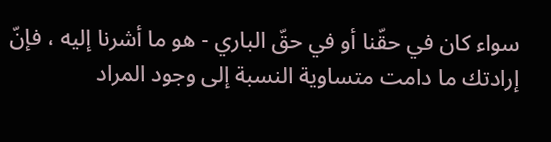سواء كان في حقّنا أو في حقّ الباري - هو ما أشرنا إليه ، فإنّ إرادتك ما دامت متساوية النسبة إلى وجود المراد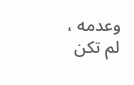وعدمه ، لم تكن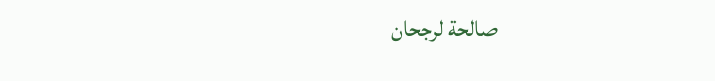صالحة لرجحان